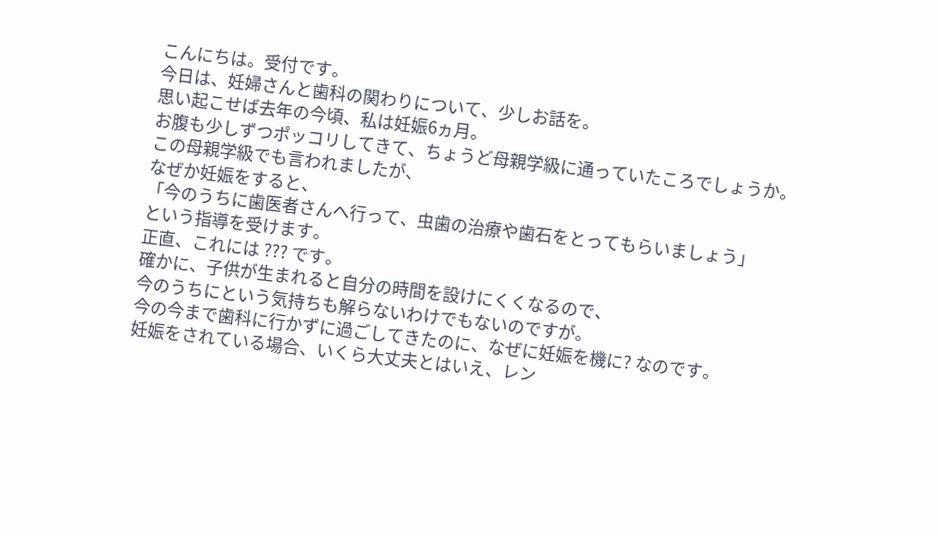こんにちは。受付です。
今日は、妊婦さんと歯科の関わりについて、少しお話を。
思い起こせば去年の今頃、私は妊娠6ヵ月。
お腹も少しずつポッコリしてきて、ちょうど母親学級に通っていたころでしょうか。
この母親学級でも言われましたが、
なぜか妊娠をすると、
「今のうちに歯医者さんへ行って、虫歯の治療や歯石をとってもらいましょう」
という指導を受けます。
正直、これには ??? です。
確かに、子供が生まれると自分の時間を設けにくくなるので、
今のうちにという気持ちも解らないわけでもないのですが。
今の今まで歯科に行かずに過ごしてきたのに、なぜに妊娠を機に? なのです。
妊娠をされている場合、いくら大丈夫とはいえ、レン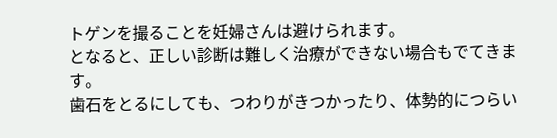トゲンを撮ることを妊婦さんは避けられます。
となると、正しい診断は難しく治療ができない場合もでてきます。
歯石をとるにしても、つわりがきつかったり、体勢的につらい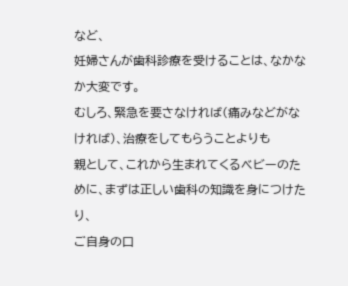など、
妊婦さんが歯科診療を受けることは、なかなか大変です。
むしろ、緊急を要さなければ(痛みなどがなければ)、治療をしてもらうことよりも
親として、これから生まれてくるベビーのために、まずは正しい歯科の知識を身につけたり、
ご自身の口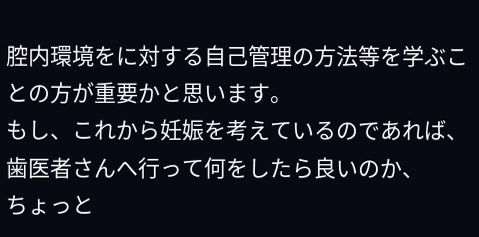腔内環境をに対する自己管理の方法等を学ぶことの方が重要かと思います。
もし、これから妊娠を考えているのであれば、歯医者さんへ行って何をしたら良いのか、
ちょっと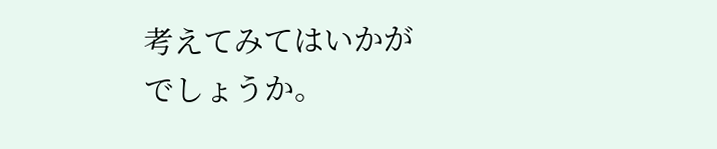考えてみてはいかがでしょうか。